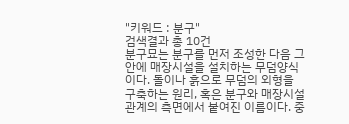"키워드 : 분구"
검색결과 총 10건
분구묘는 분구를 먼저 조성한 다음 그 안에 매장시설을 설치하는 무덤양식이다. 돌이나 흙으로 무덤의 외형을 구축하는 원리, 혹은 분구와 매장시설 관계의 측면에서 붙여진 이름이다. 중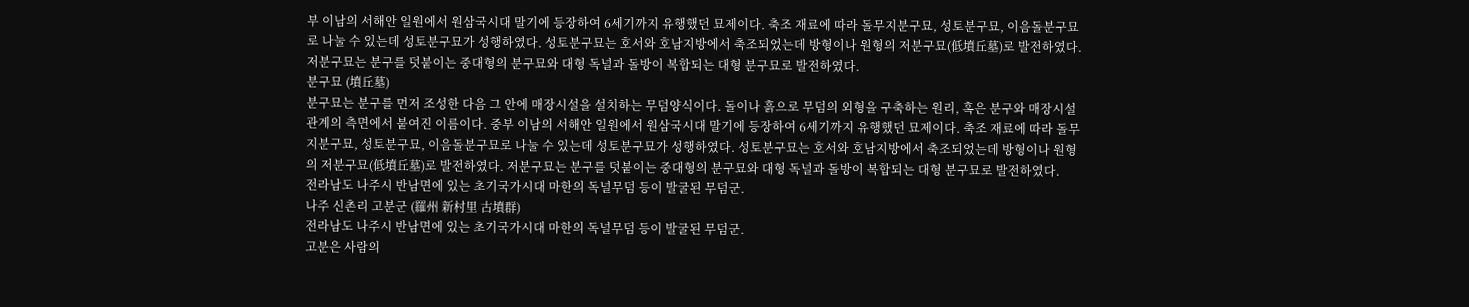부 이남의 서해안 일원에서 원삼국시대 말기에 등장하여 6세기까지 유행했던 묘제이다. 축조 재료에 따라 돌무지분구묘, 성토분구묘, 이음돌분구묘로 나눌 수 있는데 성토분구묘가 성행하였다. 성토분구묘는 호서와 호남지방에서 축조되었는데 방형이나 원형의 저분구묘(低墳丘墓)로 발전하였다. 저분구묘는 분구를 덧붙이는 중대형의 분구묘와 대형 독널과 돌방이 복합되는 대형 분구묘로 발전하였다.
분구묘 (墳丘墓)
분구묘는 분구를 먼저 조성한 다음 그 안에 매장시설을 설치하는 무덤양식이다. 돌이나 흙으로 무덤의 외형을 구축하는 원리, 혹은 분구와 매장시설 관계의 측면에서 붙여진 이름이다. 중부 이남의 서해안 일원에서 원삼국시대 말기에 등장하여 6세기까지 유행했던 묘제이다. 축조 재료에 따라 돌무지분구묘, 성토분구묘, 이음돌분구묘로 나눌 수 있는데 성토분구묘가 성행하였다. 성토분구묘는 호서와 호남지방에서 축조되었는데 방형이나 원형의 저분구묘(低墳丘墓)로 발전하였다. 저분구묘는 분구를 덧붙이는 중대형의 분구묘와 대형 독널과 돌방이 복합되는 대형 분구묘로 발전하였다.
전라남도 나주시 반남면에 있는 초기국가시대 마한의 독널무덤 등이 발굴된 무덤군.
나주 신촌리 고분군 (羅州 新村里 古墳群)
전라남도 나주시 반남면에 있는 초기국가시대 마한의 독널무덤 등이 발굴된 무덤군.
고분은 사람의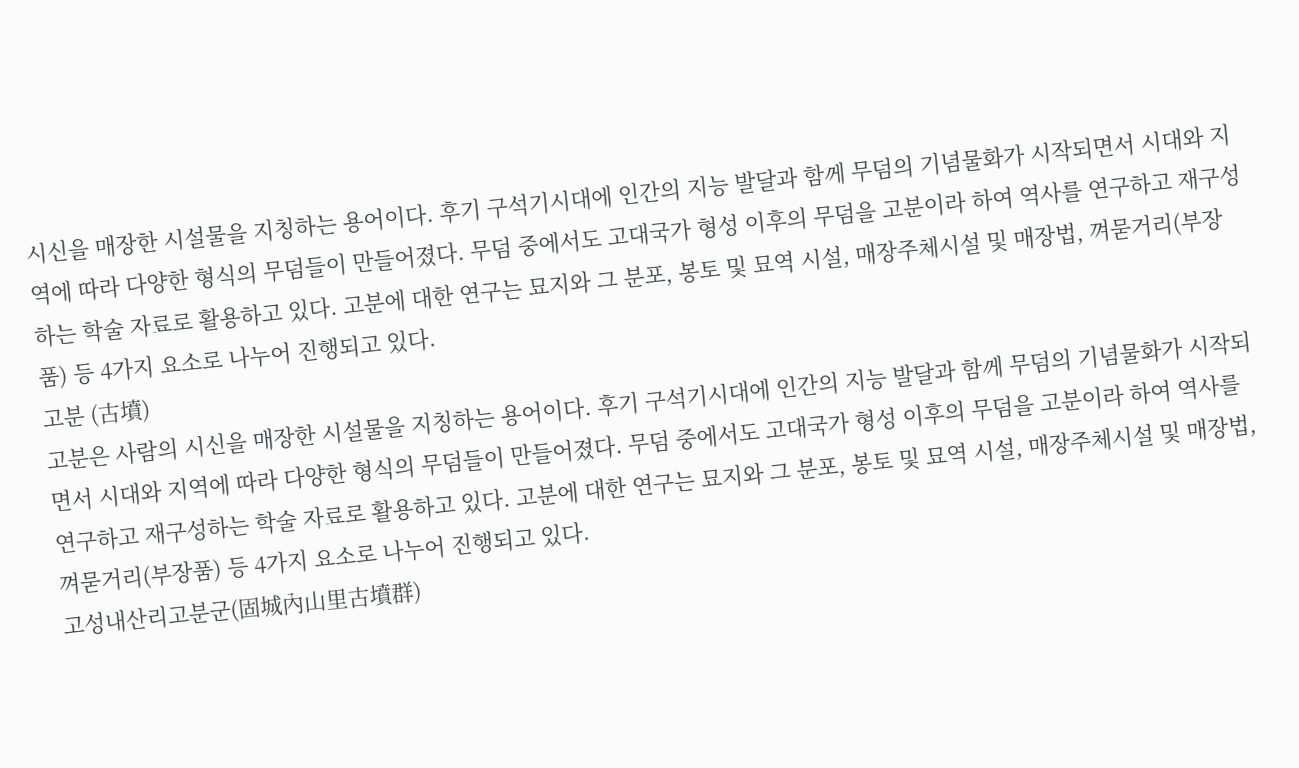시신을 매장한 시설물을 지칭하는 용어이다. 후기 구석기시대에 인간의 지능 발달과 함께 무덤의 기념물화가 시작되면서 시대와 지역에 따라 다양한 형식의 무덤들이 만들어졌다. 무덤 중에서도 고대국가 형성 이후의 무덤을 고분이라 하여 역사를 연구하고 재구성하는 학술 자료로 활용하고 있다. 고분에 대한 연구는 묘지와 그 분포, 봉토 및 묘역 시설, 매장주체시설 및 매장법, 껴묻거리(부장품) 등 4가지 요소로 나누어 진행되고 있다.
고분 (古墳)
고분은 사람의 시신을 매장한 시설물을 지칭하는 용어이다. 후기 구석기시대에 인간의 지능 발달과 함께 무덤의 기념물화가 시작되면서 시대와 지역에 따라 다양한 형식의 무덤들이 만들어졌다. 무덤 중에서도 고대국가 형성 이후의 무덤을 고분이라 하여 역사를 연구하고 재구성하는 학술 자료로 활용하고 있다. 고분에 대한 연구는 묘지와 그 분포, 봉토 및 묘역 시설, 매장주체시설 및 매장법, 껴묻거리(부장품) 등 4가지 요소로 나누어 진행되고 있다.
고성내산리고분군(固城內山里古墳群)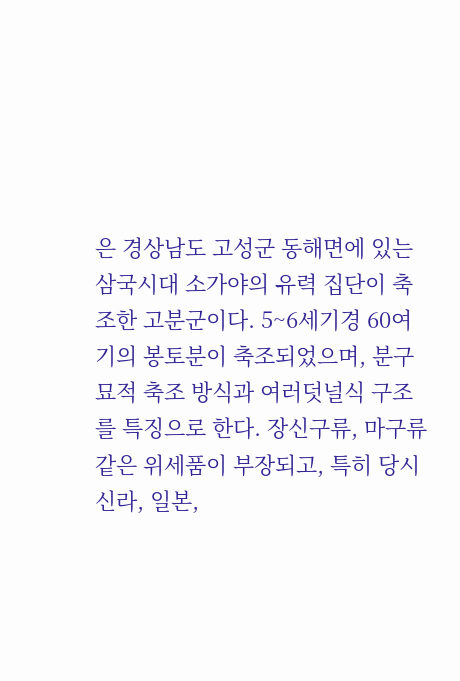은 경상남도 고성군 동해면에 있는 삼국시대 소가야의 유력 집단이 축조한 고분군이다. 5~6세기경 60여 기의 봉토분이 축조되었으며, 분구묘적 축조 방식과 여러덧널식 구조를 특징으로 한다. 장신구류, 마구류 같은 위세품이 부장되고, 특히 당시 신라, 일본,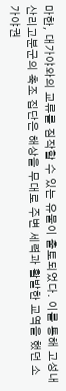마한, 대가야와의 교류를 짐작할 수 있는 유물이 출토되었다. 이를 통해 고성내산리고분군의 축조 집단은 해상을 무대로 주변 세력과 활발한 교역을 했던 소가야권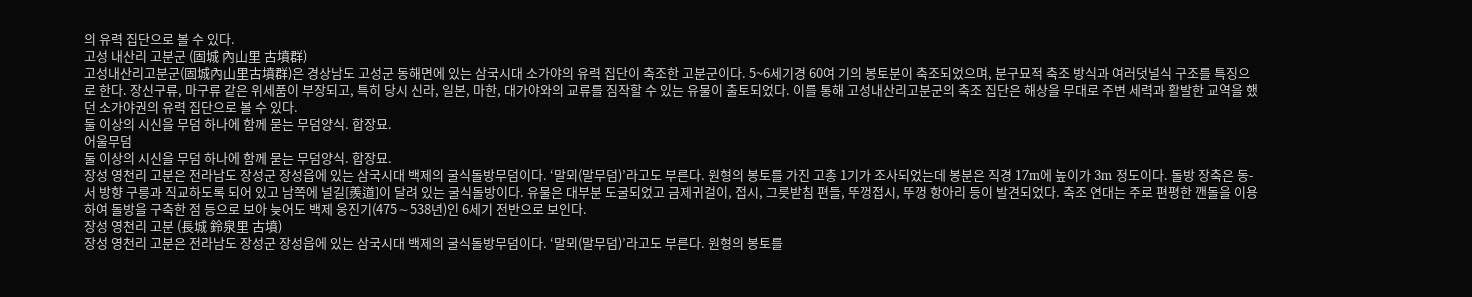의 유력 집단으로 볼 수 있다.
고성 내산리 고분군 (固城 內山里 古墳群)
고성내산리고분군(固城內山里古墳群)은 경상남도 고성군 동해면에 있는 삼국시대 소가야의 유력 집단이 축조한 고분군이다. 5~6세기경 60여 기의 봉토분이 축조되었으며, 분구묘적 축조 방식과 여러덧널식 구조를 특징으로 한다. 장신구류, 마구류 같은 위세품이 부장되고, 특히 당시 신라, 일본, 마한, 대가야와의 교류를 짐작할 수 있는 유물이 출토되었다. 이를 통해 고성내산리고분군의 축조 집단은 해상을 무대로 주변 세력과 활발한 교역을 했던 소가야권의 유력 집단으로 볼 수 있다.
둘 이상의 시신을 무덤 하나에 함께 묻는 무덤양식. 합장묘.
어울무덤
둘 이상의 시신을 무덤 하나에 함께 묻는 무덤양식. 합장묘.
장성 영천리 고분은 전라남도 장성군 장성읍에 있는 삼국시대 백제의 굴식돌방무덤이다. ‘말뫼(말무덤)’라고도 부른다. 원형의 봉토를 가진 고총 1기가 조사되었는데 봉분은 직경 17m에 높이가 3m 정도이다. 돌방 장축은 동-서 방향 구릉과 직교하도록 되어 있고 남쪽에 널길[羨道]이 달려 있는 굴식돌방이다. 유물은 대부분 도굴되었고 금제귀걸이, 접시, 그릇받침 편들, 뚜껑접시, 뚜껑 항아리 등이 발견되었다. 축조 연대는 주로 편평한 깬돌을 이용하여 돌방을 구축한 점 등으로 보아 늦어도 백제 웅진기(475∼538년)인 6세기 전반으로 보인다.
장성 영천리 고분 (長城 鈴泉里 古墳)
장성 영천리 고분은 전라남도 장성군 장성읍에 있는 삼국시대 백제의 굴식돌방무덤이다. ‘말뫼(말무덤)’라고도 부른다. 원형의 봉토를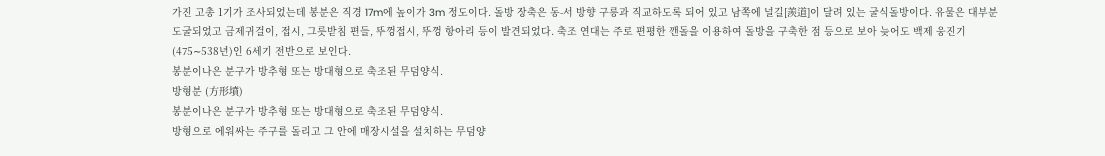가진 고총 1기가 조사되었는데 봉분은 직경 17m에 높이가 3m 정도이다. 돌방 장축은 동-서 방향 구릉과 직교하도록 되어 있고 남쪽에 널길[羨道]이 달려 있는 굴식돌방이다. 유물은 대부분 도굴되었고 금제귀걸이, 접시, 그릇받침 편들, 뚜껑접시, 뚜껑 항아리 등이 발견되었다. 축조 연대는 주로 편평한 깬돌을 이용하여 돌방을 구축한 점 등으로 보아 늦어도 백제 웅진기(475∼538년)인 6세기 전반으로 보인다.
봉분이나은 분구가 방추형 또는 방대형으로 축조된 무덤양식.
방형분 (方形墳)
봉분이나은 분구가 방추형 또는 방대형으로 축조된 무덤양식.
방형으로 에워싸는 주구를 돌리고 그 안에 매장시설을 설치하는 무덤양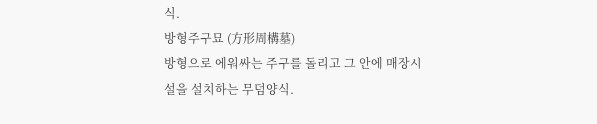식.
방형주구묘 (方形周構墓)
방형으로 에워싸는 주구를 돌리고 그 안에 매장시설을 설치하는 무덤양식.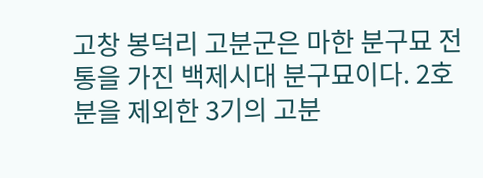고창 봉덕리 고분군은 마한 분구묘 전통을 가진 백제시대 분구묘이다. 2호분을 제외한 3기의 고분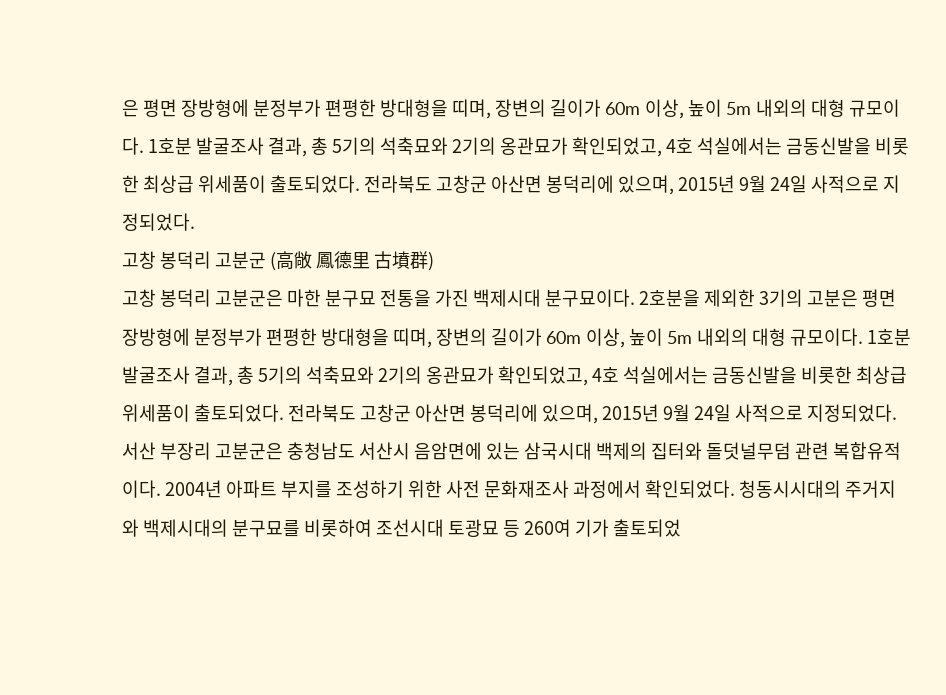은 평면 장방형에 분정부가 편평한 방대형을 띠며, 장변의 길이가 60m 이상, 높이 5m 내외의 대형 규모이다. 1호분 발굴조사 결과, 총 5기의 석축묘와 2기의 옹관묘가 확인되었고, 4호 석실에서는 금동신발을 비롯한 최상급 위세품이 출토되었다. 전라북도 고창군 아산면 봉덕리에 있으며, 2015년 9월 24일 사적으로 지정되었다.
고창 봉덕리 고분군 (高敞 鳳德里 古墳群)
고창 봉덕리 고분군은 마한 분구묘 전통을 가진 백제시대 분구묘이다. 2호분을 제외한 3기의 고분은 평면 장방형에 분정부가 편평한 방대형을 띠며, 장변의 길이가 60m 이상, 높이 5m 내외의 대형 규모이다. 1호분 발굴조사 결과, 총 5기의 석축묘와 2기의 옹관묘가 확인되었고, 4호 석실에서는 금동신발을 비롯한 최상급 위세품이 출토되었다. 전라북도 고창군 아산면 봉덕리에 있으며, 2015년 9월 24일 사적으로 지정되었다.
서산 부장리 고분군은 충청남도 서산시 음암면에 있는 삼국시대 백제의 집터와 돌덧널무덤 관련 복합유적이다. 2004년 아파트 부지를 조성하기 위한 사전 문화재조사 과정에서 확인되었다. 청동시시대의 주거지와 백제시대의 분구묘를 비롯하여 조선시대 토광묘 등 260여 기가 출토되었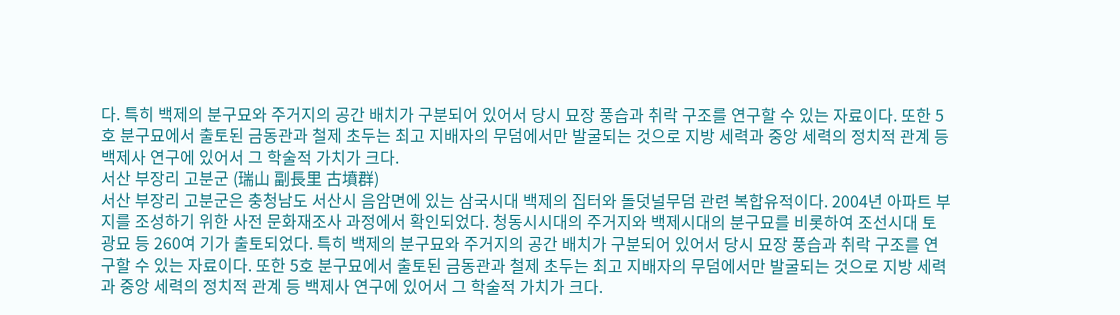다. 특히 백제의 분구묘와 주거지의 공간 배치가 구분되어 있어서 당시 묘장 풍습과 취락 구조를 연구할 수 있는 자료이다. 또한 5호 분구묘에서 출토된 금동관과 철제 초두는 최고 지배자의 무덤에서만 발굴되는 것으로 지방 세력과 중앙 세력의 정치적 관계 등 백제사 연구에 있어서 그 학술적 가치가 크다.
서산 부장리 고분군 (瑞山 副長里 古墳群)
서산 부장리 고분군은 충청남도 서산시 음암면에 있는 삼국시대 백제의 집터와 돌덧널무덤 관련 복합유적이다. 2004년 아파트 부지를 조성하기 위한 사전 문화재조사 과정에서 확인되었다. 청동시시대의 주거지와 백제시대의 분구묘를 비롯하여 조선시대 토광묘 등 260여 기가 출토되었다. 특히 백제의 분구묘와 주거지의 공간 배치가 구분되어 있어서 당시 묘장 풍습과 취락 구조를 연구할 수 있는 자료이다. 또한 5호 분구묘에서 출토된 금동관과 철제 초두는 최고 지배자의 무덤에서만 발굴되는 것으로 지방 세력과 중앙 세력의 정치적 관계 등 백제사 연구에 있어서 그 학술적 가치가 크다.